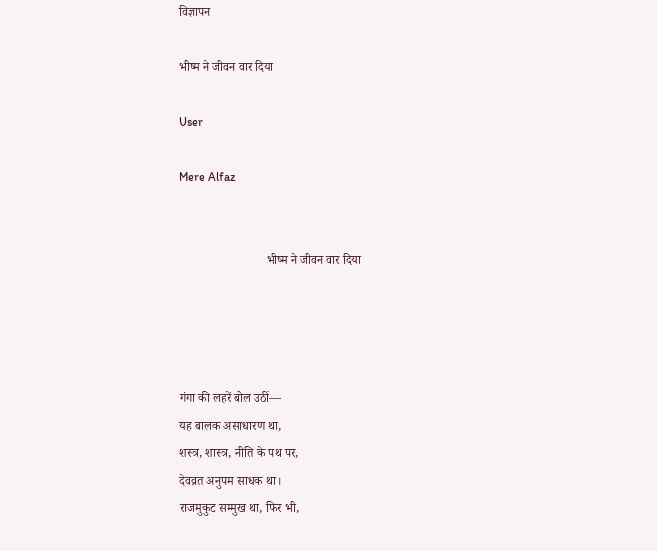विज्ञापन

भीष्म ने जीवन वार दिया

User

Mere Alfaz


                            भीष्म ने जीवन वार दिया




गंगा की लहरें बोल उठीं—
यह बालक असाधारण था,
शस्त्र, शास्त्र, नीति के पथ पर,
देवव्रत अनुपम साधक था।
राजमुकुट सम्मुख था, फिर भी,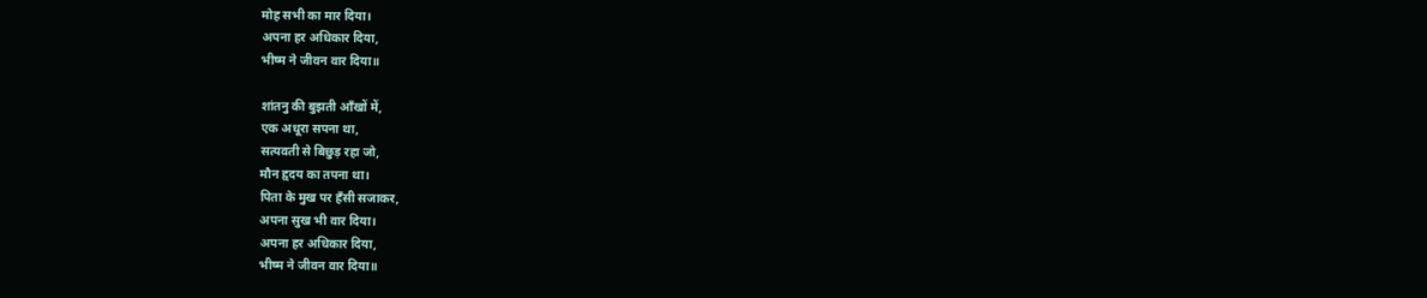मोह सभी का मार दिया।
अपना हर अधिकार दिया,
भीष्म ने जीवन वार दिया॥

शांतनु की बुझती आँखों में,
एक अधूरा सपना था,
सत्यवती से बिछुड़ रहा जो,
मौन हृदय का तपना था।
पिता के मुख पर हँसी सजाकर,
अपना सुख भी वार दिया।
अपना हर अधिकार दिया,
भीष्म ने जीवन वार दिया॥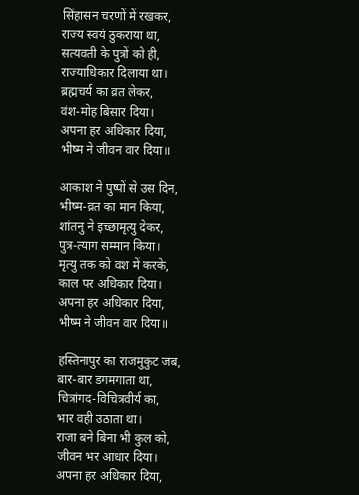सिंहासन चरणों में रखकर,
राज्य स्वयं ठुकराया था,
सत्यवती के पुत्रों को ही,
राज्याधिकार दिलाया था।
ब्रह्मचर्य का व्रत लेकर,
वंश-मोह बिसार दिया।
अपना हर अधिकार दिया,
भीष्म ने जीवन वार दिया॥

आकाश ने पुष्पों से उस दिन,
भीष्म-व्रत का मान किया,
शांतनु ने इच्छामृत्यु देकर,
पुत्र-त्याग सम्मान किया।
मृत्यु तक को वश में करके,
काल पर अधिकार दिया।
अपना हर अधिकार दिया,
भीष्म ने जीवन वार दिया॥

हस्तिनापुर का राजमुकुट जब,
बार-बार डगमगाता था,
चित्रांगद-विचित्रवीर्य का,
भार वही उठाता था।
राजा बने बिना भी कुल को,
जीवन भर आधार दिया।
अपना हर अधिकार दिया,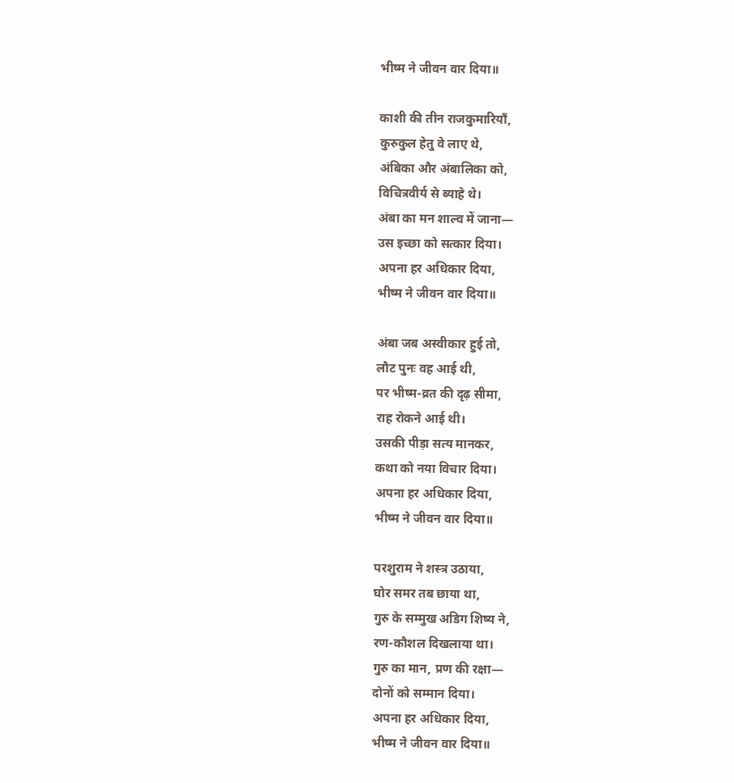भीष्म ने जीवन वार दिया॥

काशी की तीन राजकुमारियाँ,
कुरुकुल हेतु वे लाए थे,
अंबिका और अंबालिका को,
विचित्रवीर्य से ब्याहे थे।
अंबा का मन शाल्व में जाना—
उस इच्छा को सत्कार दिया।
अपना हर अधिकार दिया,
भीष्म ने जीवन वार दिया॥

अंबा जब अस्वीकार हुई तो,
लौट पुनः वह आई थी,
पर भीष्म-व्रत की दृढ़ सीमा,
राह रोकने आई थी।
उसकी पीड़ा सत्य मानकर,
कथा को नया विचार दिया।
अपना हर अधिकार दिया,
भीष्म ने जीवन वार दिया॥

परशुराम ने शस्त्र उठाया,
घोर समर तब छाया था,
गुरु के सम्मुख अडिग शिष्य ने,
रण-कौशल दिखलाया था।
गुरु का मान, प्रण की रक्षा—
दोनों को सम्मान दिया।
अपना हर अधिकार दिया,
भीष्म ने जीवन वार दिया॥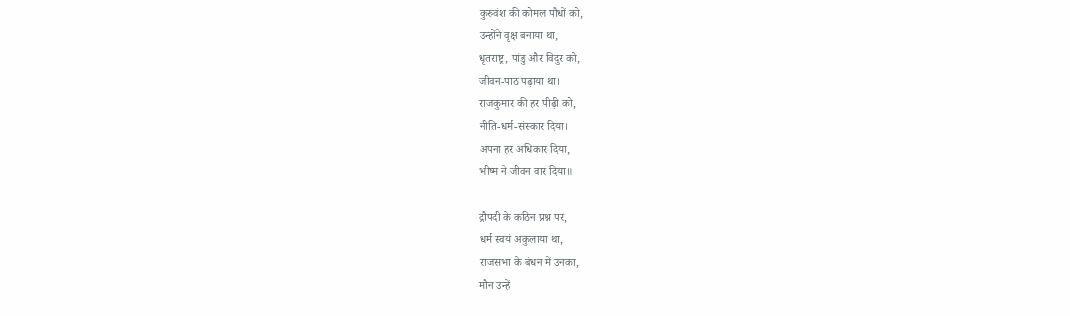कुरुवंश की कोमल पौधों को,
उन्होंने वृक्ष बनाया था,
धृतराष्ट्र, पांडु और विदुर को,
जीवन-पाठ पढ़ाया था।
राजकुमार की हर पीढ़ी को,
नीति-धर्म-संस्कार दिया।
अपना हर अधिकार दिया,
भीष्म ने जीवन वार दिया॥

द्रौपदी के कठिन प्रश्न पर,
धर्म स्वयं अकुलाया था,
राजसभा के बंधन में उनका,
मौन उन्हें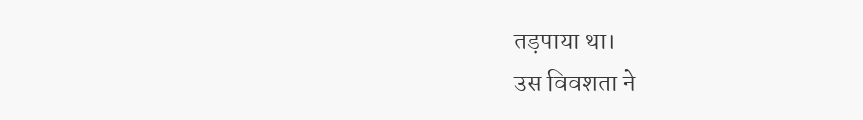तड़पाया था।
उस विवशता ने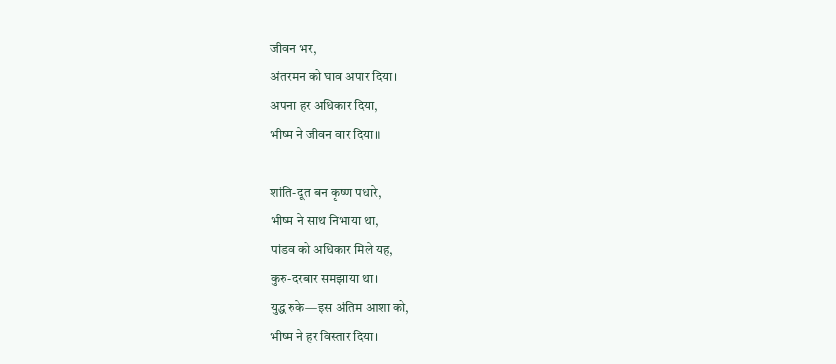जीवन भर,
अंतरमन को घाव अपार दिया।
अपना हर अधिकार दिया,
भीष्म ने जीवन वार दिया॥

शांति-दूत बन कृष्ण पधारे,
भीष्म ने साथ निभाया था,
पांडव को अधिकार मिले यह,
कुरु-दरबार समझाया था।
युद्ध रुके—इस अंतिम आशा को,
भीष्म ने हर विस्तार दिया।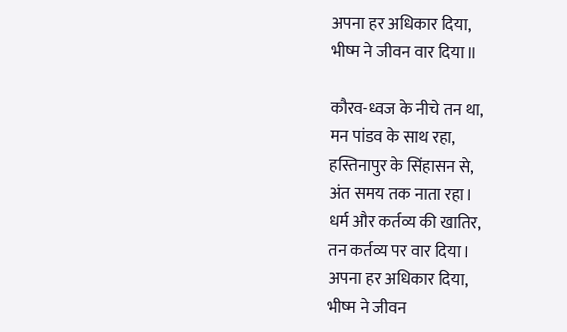अपना हर अधिकार दिया,
भीष्म ने जीवन वार दिया॥

कौरव-ध्वज के नीचे तन था,
मन पांडव के साथ रहा,
हस्तिनापुर के सिंहासन से,
अंत समय तक नाता रहा।
धर्म और कर्तव्य की खातिर,
तन कर्तव्य पर वार दिया।
अपना हर अधिकार दिया,
भीष्म ने जीवन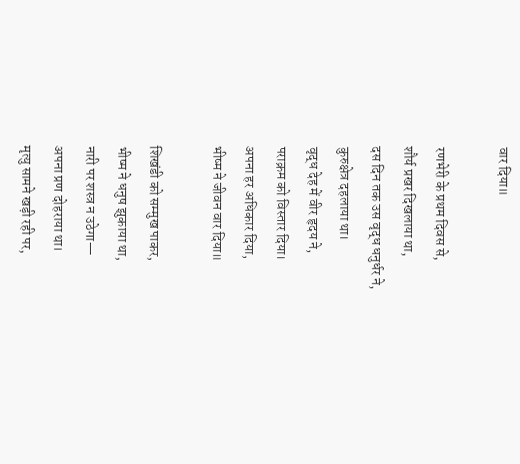वार दिया॥

रणभेरी के प्रथम दिवस से,
शौर्य प्रखर दिखलाया था,
दस दिन तक उस वृद्ध धनुर्धर ने,
कुरुक्षेत्र दहलाया था।
वृद्ध देह में वीर हृदय ने,
पराक्रम को विस्तार दिया।
अपना हर अधिकार दिया,
भीष्म ने जीवन वार दिया॥

शिखंडी को सम्मुख पाकर,
भीष्म ने धनुष झुकाया था,
नारी पर शस्त्र न उठेगा—
अपना प्रण दोहराया था।
मृत्यु सामने खड़ी रही पर,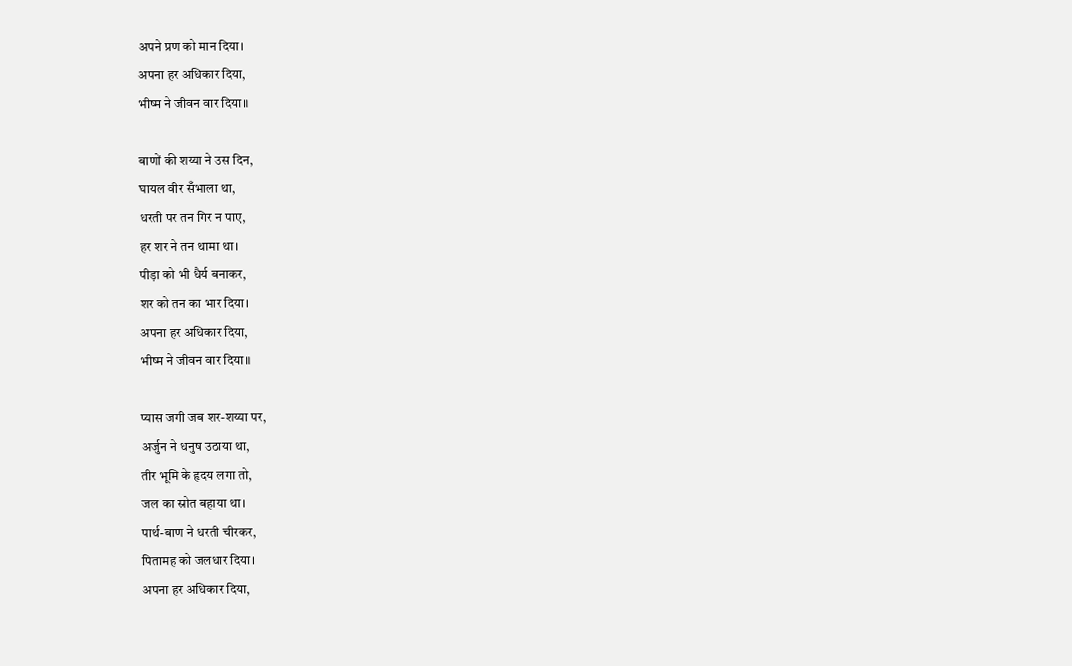अपने प्रण को मान दिया।
अपना हर अधिकार दिया,
भीष्म ने जीवन वार दिया॥

बाणों की शय्या ने उस दिन,
घायल वीर सँभाला था,
धरती पर तन गिर न पाए,
हर शर ने तन थामा था।
पीड़ा को भी धैर्य बनाकर,
शर को तन का भार दिया।
अपना हर अधिकार दिया,
भीष्म ने जीवन वार दिया॥

प्यास जगी जब शर-शय्या पर,
अर्जुन ने धनुष उठाया था,
तीर भूमि के हृदय लगा तो,
जल का स्रोत बहाया था।
पार्थ-बाण ने धरती चीरकर,
पितामह को जलधार दिया।
अपना हर अधिकार दिया,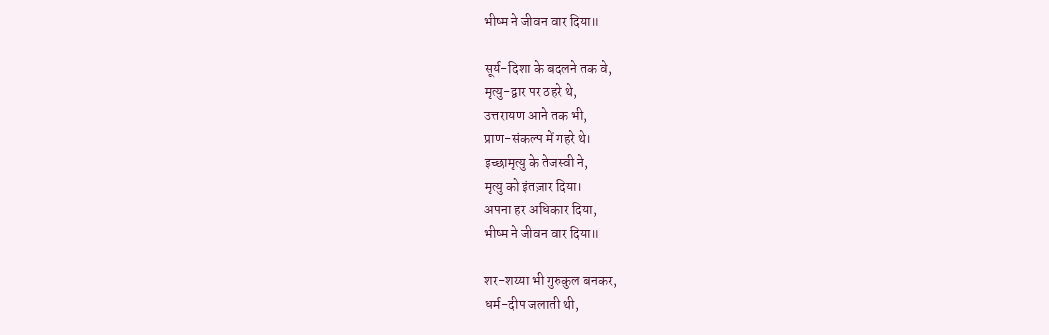भीष्म ने जीवन वार दिया॥

सूर्य-दिशा के बदलने तक वे,
मृत्यु-द्वार पर ठहरे थे,
उत्तरायण आने तक भी,
प्राण-संकल्प में गहरे थे।
इच्छामृत्यु के तेजस्वी ने,
मृत्यु को इंतज़ार दिया।
अपना हर अधिकार दिया,
भीष्म ने जीवन वार दिया॥

शर-शय्या भी गुरुकुल बनकर,
धर्म-दीप जलाती थी,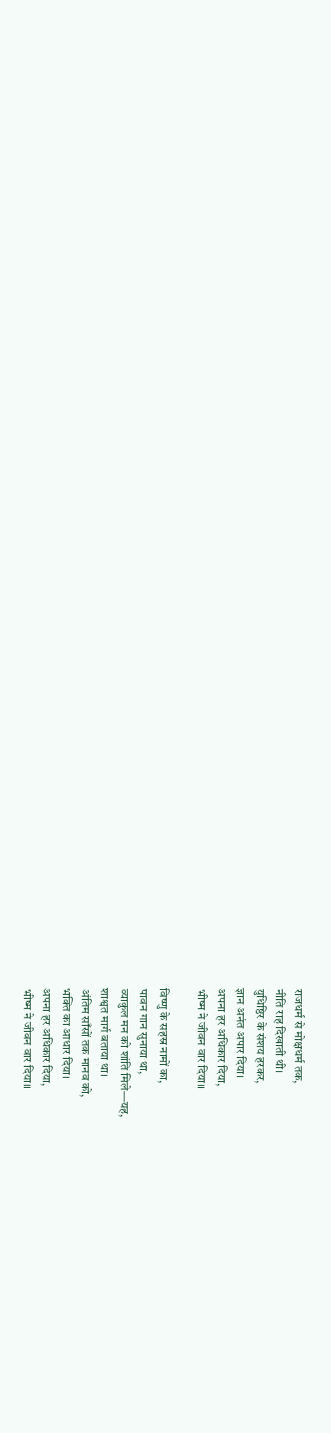राजधर्म से मोक्षधर्म तक,
नीति राह दिखाती थी।
युधिष्ठिर के संशय हरकर,
ज्ञान अनंत अपार दिया।
अपना हर अधिकार दिया,
भीष्म ने जीवन वार दिया॥

विष्णु के सहस्र नामों का,
पावन गान सुनाया था,
व्याकुल मन को शांति मिले—यह,
शाश्वत मार्ग बताया था।
अंतिम साँसों तक मानव को,
भक्ति का आधार दिया।
अपना हर अधिकार दिया,
भीष्म ने जीवन वार दिया॥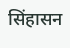सिंहासन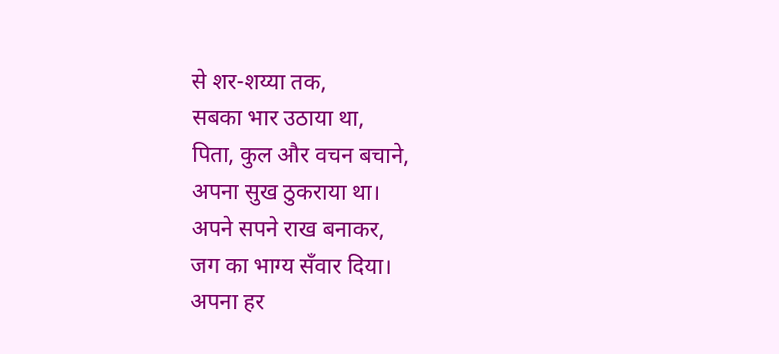से शर-शय्या तक,
सबका भार उठाया था,
पिता, कुल और वचन बचाने,
अपना सुख ठुकराया था।
अपने सपने राख बनाकर,
जग का भाग्य सँवार दिया।
अपना हर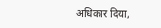अधिकार दिया,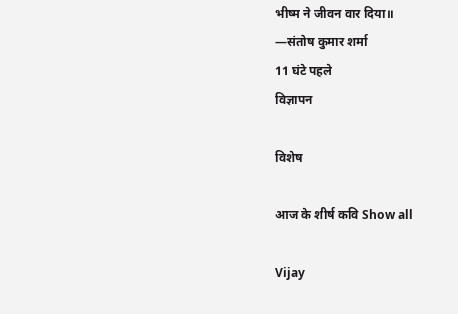भीष्म ने जीवन वार दिया॥
—संतोष कुमार शर्मा
11 घंटे पहले
विज्ञापन

विशेष

आज के शीर्ष कवि Show all

Vijay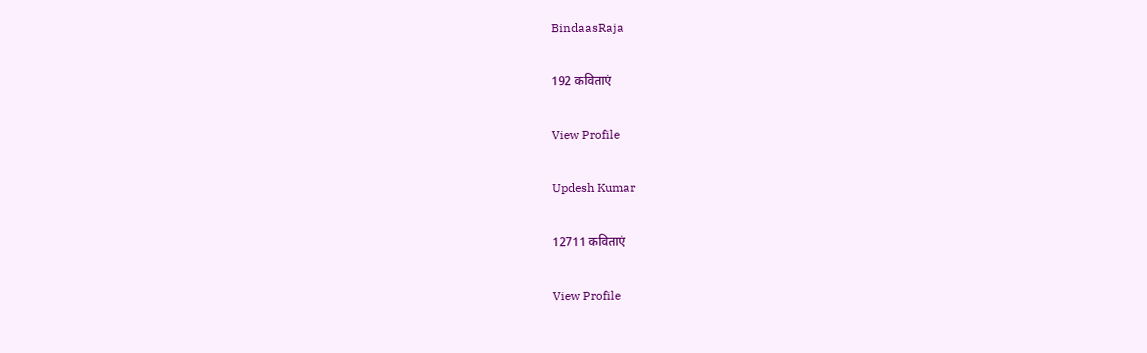BindaasRaja

192 कविताएं

View Profile

Updesh Kumar

12711 कविताएं

View Profile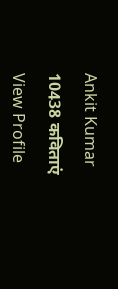Ankit Kumar

10438 कविताएं

View Profile